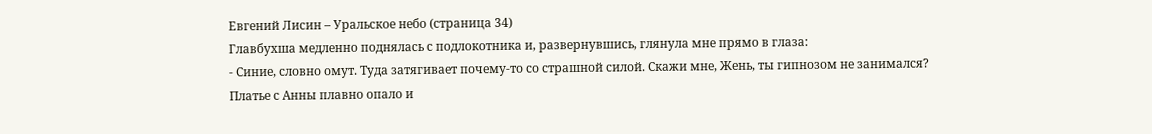Евгений Лисин – Уральское небо (страница 34)
Главбухша медленно поднялась с подлокотника и, развернувшись, глянула мне прямо в глаза:
- Синие, словно омут. Туда затягивает почему-то со страшной силой. Скажи мне, Жень, ты гипнозом не занимался?
Платье с Анны плавно опало и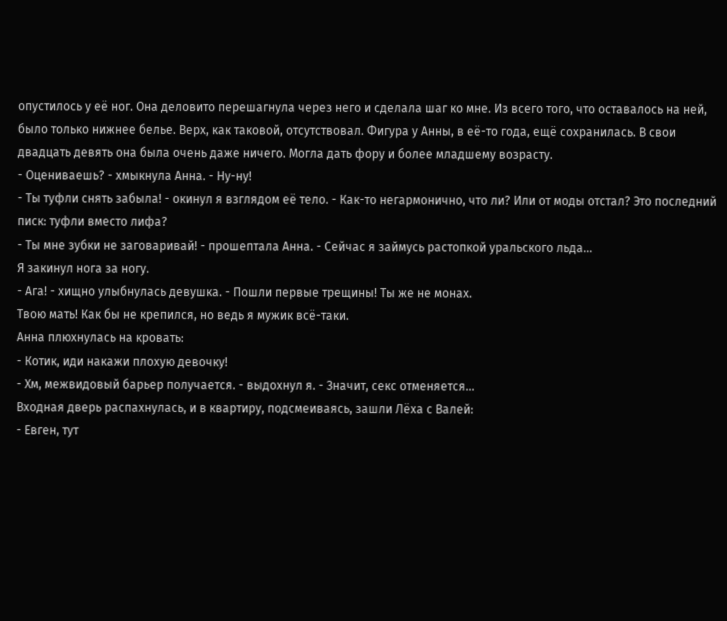опустилось у её ног. Она деловито перешагнула через него и сделала шаг ко мне. Из всего того, что оставалось на ней, было только нижнее белье. Верх, как таковой, отсутствовал. Фигура у Анны, в её-то года, ещё сохранилась. В свои двадцать девять она была очень даже ничего. Могла дать фору и более младшему возрасту.
- Оцениваешь? - хмыкнула Анна. - Ну-ну!
- Ты туфли снять забыла! - окинул я взглядом её тело. - Как-то негармонично, что ли? Или от моды отстал? Это последний писк: туфли вместо лифа?
- Ты мне зубки не заговаривай! - прошептала Анна. - Сейчас я займусь растопкой уральского льда...
Я закинул нога за ногу.
- Ага! - хищно улыбнулась девушка. - Пошли первые трещины! Ты же не монах.
Твою мать! Как бы не крепился, но ведь я мужик всё-таки.
Анна плюхнулась на кровать:
- Котик, иди накажи плохую девочку!
- Хм, межвидовый барьер получается. - выдохнул я. - Значит, секс отменяется...
Входная дверь распахнулась, и в квартиру, подсмеиваясь, зашли Лёха с Валей:
- Евген, тут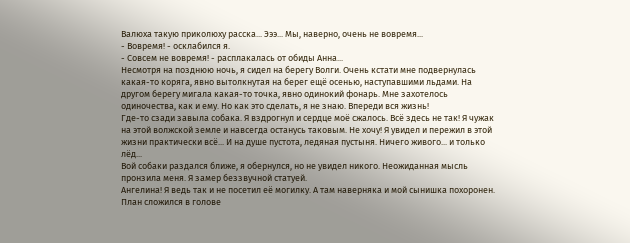Валюха такую приколюху расска... Эээ... Мы, наверно, очень не вовремя...
- Вовремя! - осклабился я.
- Совсем не вовремя! - расплакалась от обиды Анна...
Несмотря на позднюю ночь, я сидел на берегу Волги. Очень кстати мне подвернулась какая-то коряга, явно вытолкнутая на берег ещё осенью, наступавшими льдами. На другом берегу мигала какая-то точка, явно одинокий фонарь. Мне захотелось одиночества, как и ему. Но как это сделать, я не знаю. Впереди вся жизнь!
Где-то сзади завыла собака. Я вздрогнул и сердце моё сжалось. Всё здесь не так! Я чужак на этой волжской земле и навсегда останусь таковым. Не хочу! Я увидел и пережил в этой жизни практически всё... И на душе пустота, ледяная пустыня. Ничего живого... и только лёд...
Вой собаки раздался ближе, я обернулся, но не увидел никого. Неожиданная мысль пронзила меня. Я замер беззвучной статуей.
Ангелина! Я ведь так и не посетил её могилку. А там наверняка и мой сынишка похоронен.
План сложился в голове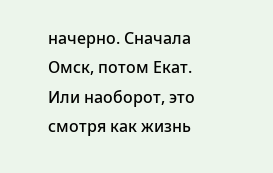начерно. Сначала Омск, потом Екат. Или наоборот, это смотря как жизнь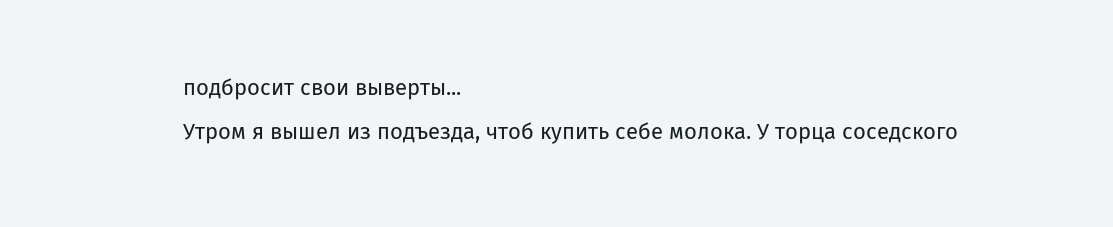подбросит свои выверты...
Утром я вышел из подъезда, чтоб купить себе молока. У торца соседского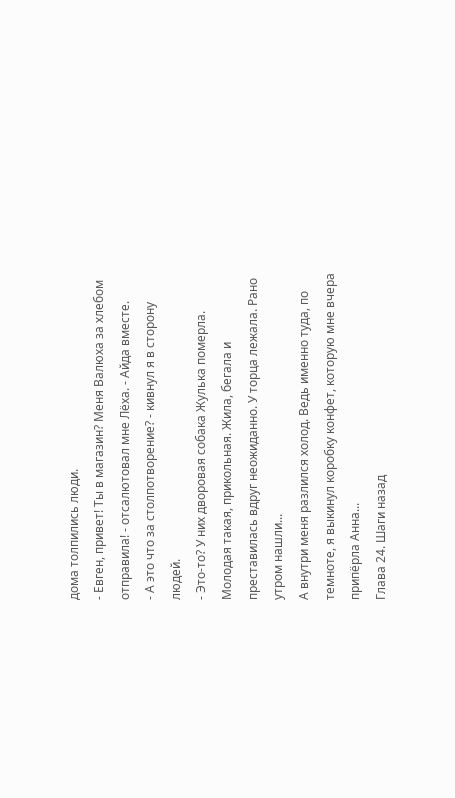дома толпились люди.
- Евген, привет! Ты в магазин? Меня Валюха за хлебом отправила! - отсалютовал мне Лёха. - Айда вместе.
- А это что за столпотворение? - кивнул я в сторону людей.
- Это-то? У них дворовая собака Жулька померла. Молодая такая, прикольная. Жила, бегала и преставилась вдруг неожиданно. У торца лежала. Рано утром нашли...
А внутри меня разлился холод. Ведь именно туда, по темноте, я выкинул коробку конфет, которую мне вчера припёрла Анна...
Глава 24. Шаги назад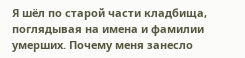Я шёл по старой части кладбища, поглядывая на имена и фамилии умерших. Почему меня занесло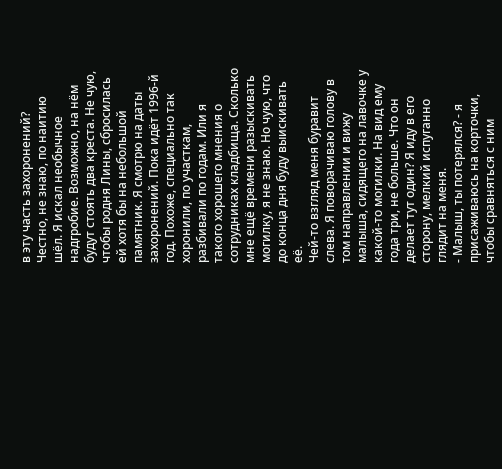в эту часть захоронений? Честно, не знаю, по наитию шёл. Я искал необычное надгробие. Возможно, на нём будут стоять два креста. Не чую, чтобы родня Лины, сбросилась ей хотя бы на небольшой памятник. Я смотрю на даты захоронений. Пока идёт 1996-й год. Похоже, специально так хоронили, по участкам, разбивали по годам. Или я такого хорошего мнения о сотрудниках кладбища. Сколько мне ещё времени разыскивать могилку, я не знаю. Но чую, что до конца дня буду выискивать её.
Чей-то взгляд меня буравит слева. Я поворачиваю голову в том направлении и вижу малыша, сидящего на лавочке у какой-то могилки. На вид ему года три, не больше. Что он делает тут один? Я иду в его сторону, мелкий испуганно глядит на меня.
- Малыш, ты потерялся? - я присаживаюсь на корточки, чтобы сравняться с ним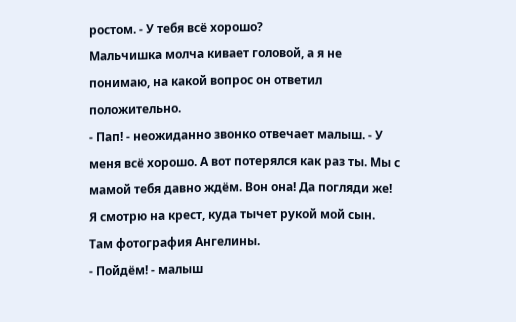ростом. - У тебя всё хорошо?
Мальчишка молча кивает головой, а я не понимаю, на какой вопрос он ответил положительно.
- Пап! - неожиданно звонко отвечает малыш. - У меня всё хорошо. А вот потерялся как раз ты. Мы с мамой тебя давно ждём. Вон она! Да погляди же!
Я смотрю на крест, куда тычет рукой мой сын. Там фотография Ангелины.
- Пойдём! - малыш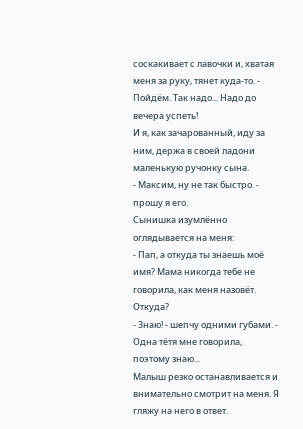соскакивает с лавочки и, хватая меня за руку, тянет куда-то. - Пойдём. Так надо... Надо до вечера успеть!
И я, как зачарованный, иду за ним, держа в своей ладони маленькую ручонку сына.
- Максим, ну не так быстро. - прошу я его.
Сынишка изумлённо оглядывается на меня:
- Пап, а откуда ты знаешь моё имя? Мама никогда тебе не говорила, как меня назовёт. Откуда?
- Знаю! - шепчу одними губами. - Одна тётя мне говорила, поэтому знаю...
Малыш резко останавливается и внимательно смотрит на меня. Я гляжу на него в ответ.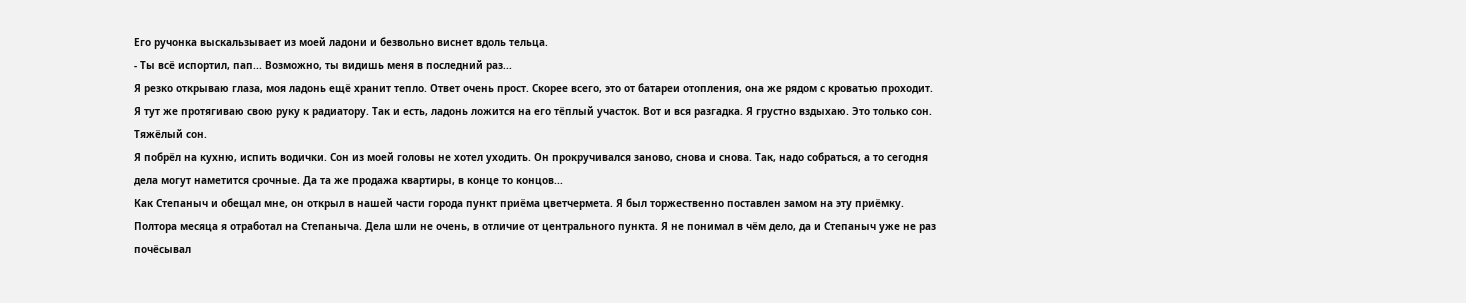Его ручонка выскальзывает из моей ладони и безвольно виснет вдоль тельца.
- Ты всё испортил, пап... Возможно, ты видишь меня в последний раз...
Я резко открываю глаза, моя ладонь ещё хранит тепло. Ответ очень прост. Скорее всего, это от батареи отопления, она же рядом с кроватью проходит. Я тут же протягиваю свою руку к радиатору. Так и есть, ладонь ложится на его тёплый участок. Вот и вся разгадка. Я грустно вздыхаю. Это только сон. Тяжёлый сон.
Я побрёл на кухню, испить водички. Сон из моей головы не хотел уходить. Он прокручивался заново, снова и снова. Так, надо собраться, а то сегодня дела могут наметится срочные. Да та же продажа квартиры, в конце то концов...
Как Степаныч и обещал мне, он открыл в нашей части города пункт приёма цветчермета. Я был торжественно поставлен замом на эту приёмку. Полтора месяца я отработал на Степаныча. Дела шли не очень, в отличие от центрального пункта. Я не понимал в чём дело, да и Степаныч уже не раз почёсывал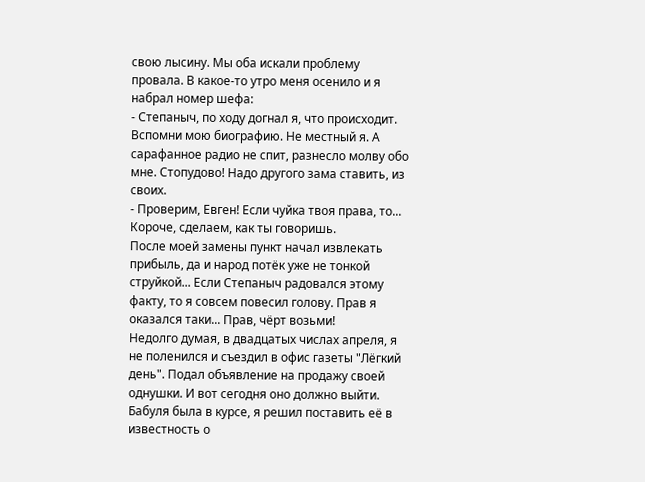свою лысину. Мы оба искали проблему провала. В какое-то утро меня осенило и я набрал номер шефа:
- Степаныч, по ходу догнал я, что происходит. Вспомни мою биографию. Не местный я. А сарафанное радио не спит, разнесло молву обо мне. Стопудово! Надо другого зама ставить, из своих.
- Проверим, Евген! Если чуйка твоя права, то... Короче, сделаем, как ты говоришь.
После моей замены пункт начал извлекать прибыль, да и народ потёк уже не тонкой струйкой... Если Степаныч радовался этому факту, то я совсем повесил голову. Прав я оказался таки... Прав, чёрт возьми!
Недолго думая, в двадцатых числах апреля, я не поленился и съездил в офис газеты "Лёгкий день". Подал объявление на продажу своей однушки. И вот сегодня оно должно выйти.
Бабуля была в курсе, я решил поставить её в известность о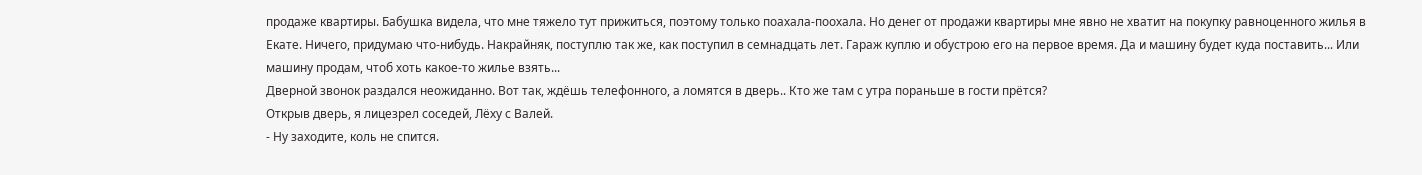продаже квартиры. Бабушка видела, что мне тяжело тут прижиться, поэтому только поахала-поохала. Но денег от продажи квартиры мне явно не хватит на покупку равноценного жилья в Екате. Ничего, придумаю что-нибудь. Накрайняк, поступлю так же, как поступил в семнадцать лет. Гараж куплю и обустрою его на первое время. Да и машину будет куда поставить... Или машину продам, чтоб хоть какое-то жилье взять...
Дверной звонок раздался неожиданно. Вот так, ждёшь телефонного, а ломятся в дверь.. Кто же там с утра пораньше в гости прётся?
Открыв дверь, я лицезрел соседей, Лёху с Валей.
- Ну заходите, коль не спится.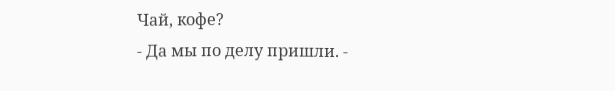Чай, кофе?
- Да мы по делу пришли. -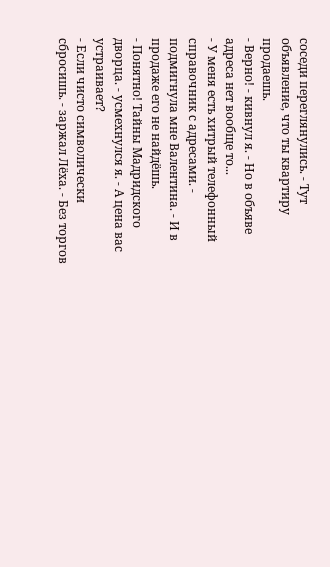соседи переглянулись. - Тут объявление, что ты квартиру продаешь.
- Верно! - кивнул я. - Но в объяве адреса нет вообще то...
- У меня есть хитрый телефонный справочник с адресами. - подмигнула мне Валентина. - И в продаже его не найдёшь.
- Понятно! Тайны Мадридского дворца. - усмехнулся я. - А цена вас устраивает?
- Если чисто символически сбросишь. - заржал Лёха. - Без торгов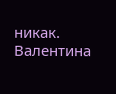никак.
Валентина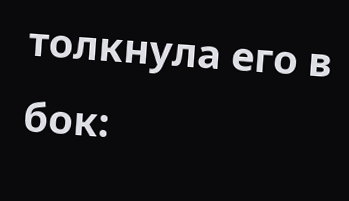толкнула его в бок: